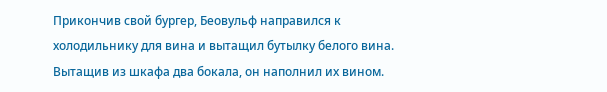Прикончив свой бургер, Беовульф направился к холодильнику для вина и вытащил бутылку белого вина. Вытащив из шкафа два бокала, он наполнил их вином.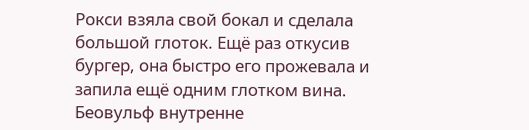Рокси взяла свой бокал и сделала большой глоток. Ещё раз откусив бургер, она быстро его прожевала и запила ещё одним глотком вина. Беовульф внутренне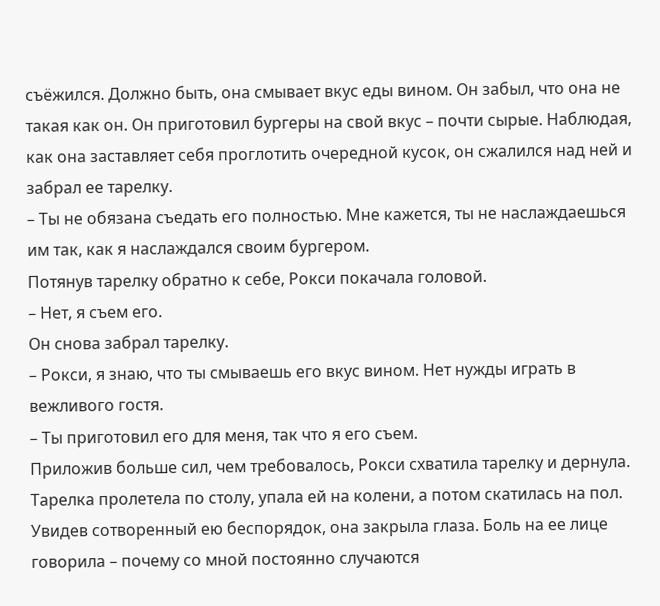съёжился. Должно быть, она смывает вкус еды вином. Он забыл, что она не такая как он. Он приготовил бургеры на свой вкус – почти сырые. Наблюдая, как она заставляет себя проглотить очередной кусок, он сжалился над ней и забрал ее тарелку.
– Ты не обязана съедать его полностью. Мне кажется, ты не наслаждаешься им так, как я наслаждался своим бургером.
Потянув тарелку обратно к себе, Рокси покачала головой.
– Нет, я съем его.
Он снова забрал тарелку.
– Рокси, я знаю, что ты смываешь его вкус вином. Нет нужды играть в вежливого гостя.
– Ты приготовил его для меня, так что я его съем.
Приложив больше сил, чем требовалось, Рокси схватила тарелку и дернула. Тарелка пролетела по столу, упала ей на колени, а потом скатилась на пол. Увидев сотворенный ею беспорядок, она закрыла глаза. Боль на ее лице говорила – почему со мной постоянно случаются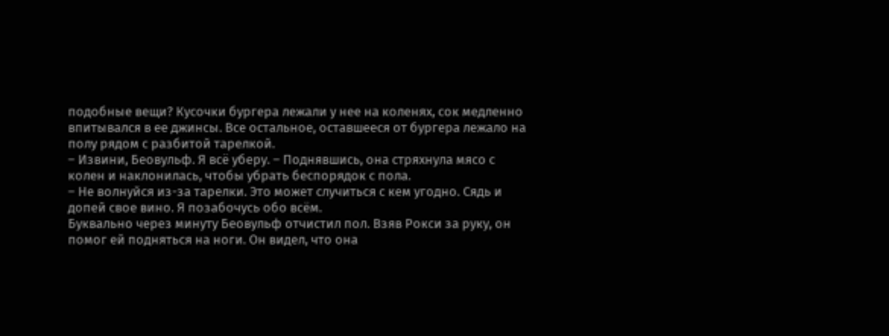подобные вещи? Кусочки бургера лежали у нее на коленях, сок медленно впитывался в ее джинсы. Все остальное, оставшееся от бургера лежало на полу рядом с разбитой тарелкой.
– Извини, Беовульф. Я всё уберу. – Поднявшись, она стряхнула мясо с колен и наклонилась, чтобы убрать беспорядок с пола.
– Не волнуйся из-за тарелки. Это может случиться с кем угодно. Сядь и допей свое вино. Я позабочусь обо всём.
Буквально через минуту Беовульф отчистил пол. Взяв Рокси за руку, он помог ей подняться на ноги. Он видел, что она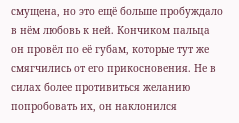смущена, но это ещё больше пробуждало в нём любовь к ней. Кончиком пальца он провёл по её губам, которые тут же смягчились от его прикосновения. Не в силах более противиться желанию попробовать их, он наклонился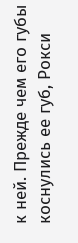к ней. Прежде чем его губы коснулись ее губ, Рокси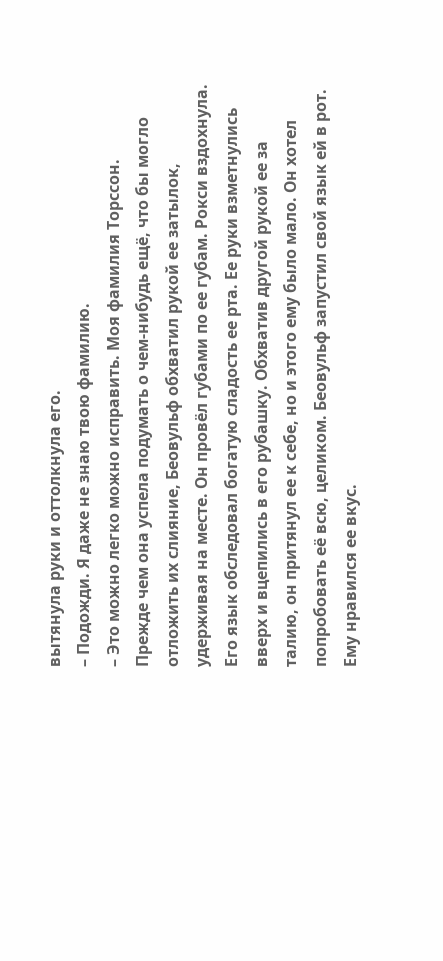вытянула руки и оттолкнула его.
– Подожди. Я даже не знаю твою фамилию.
– Это можно легко можно исправить. Моя фамилия Торссон.
Прежде чем она успела подумать о чем-нибудь ещё, что бы могло отложить их слияние, Беовульф обхватил рукой ее затылок, удерживая на месте. Он провёл губами по ее губам. Рокси вздохнула. Его язык обследовал богатую сладость ее рта. Ее руки взметнулись вверх и вцепились в его рубашку. Обхватив другой рукой ее за талию, он притянул ее к себе, но и этого ему было мало. Он хотел попробовать её всю, целиком. Беовульф запустил свой язык ей в рот. Ему нравился ее вкус.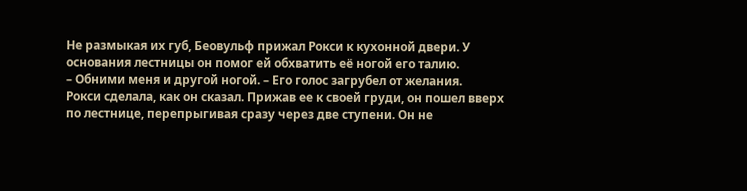Не размыкая их губ, Беовульф прижал Рокси к кухонной двери. У основания лестницы он помог ей обхватить её ногой его талию.
– Обними меня и другой ногой. – Его голос загрубел от желания.
Рокси сделала, как он сказал. Прижав ее к своей груди, он пошел вверх по лестнице, перепрыгивая сразу через две ступени. Он не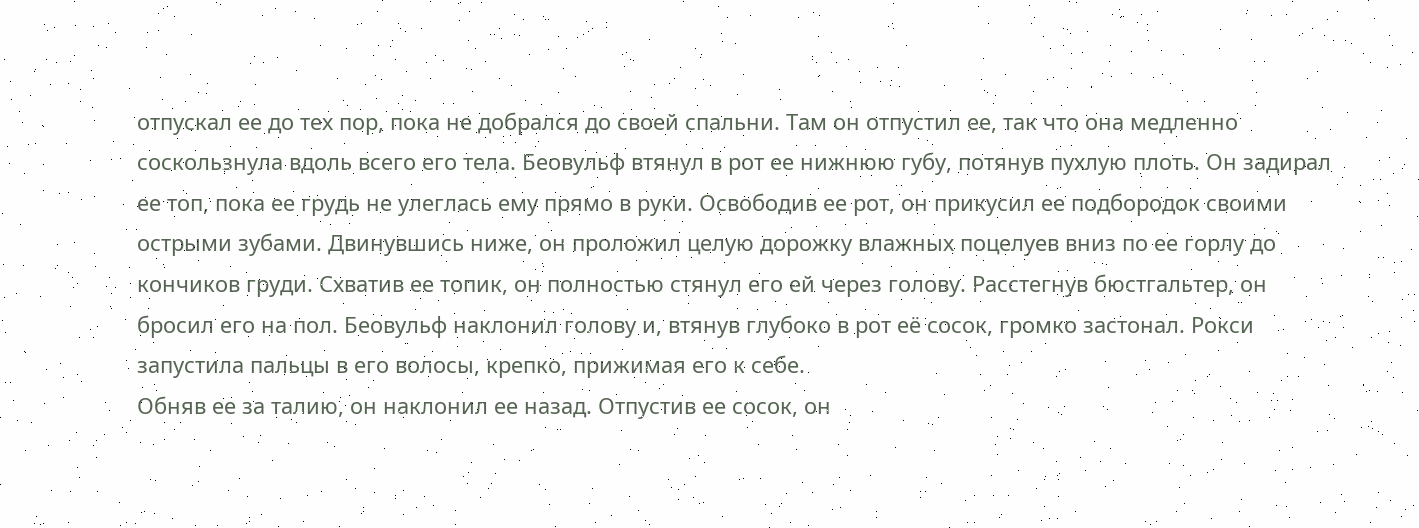отпускал ее до тех пор, пока не добрался до своей спальни. Там он отпустил ее, так что она медленно соскользнула вдоль всего его тела. Беовульф втянул в рот ее нижнюю губу, потянув пухлую плоть. Он задирал ее топ, пока ее грудь не улеглась ему прямо в руки. Освободив ее рот, он прикусил ее подбородок своими острыми зубами. Двинувшись ниже, он проложил целую дорожку влажных поцелуев вниз по ее горлу до кончиков груди. Схватив ее топик, он полностью стянул его ей через голову. Расстегнув бюстгальтер, он бросил его на пол. Беовульф наклонил голову и, втянув глубоко в рот её сосок, громко застонал. Рокси запустила пальцы в его волосы, крепко, прижимая его к себе.
Обняв ее за талию, он наклонил ее назад. Отпустив ее сосок, он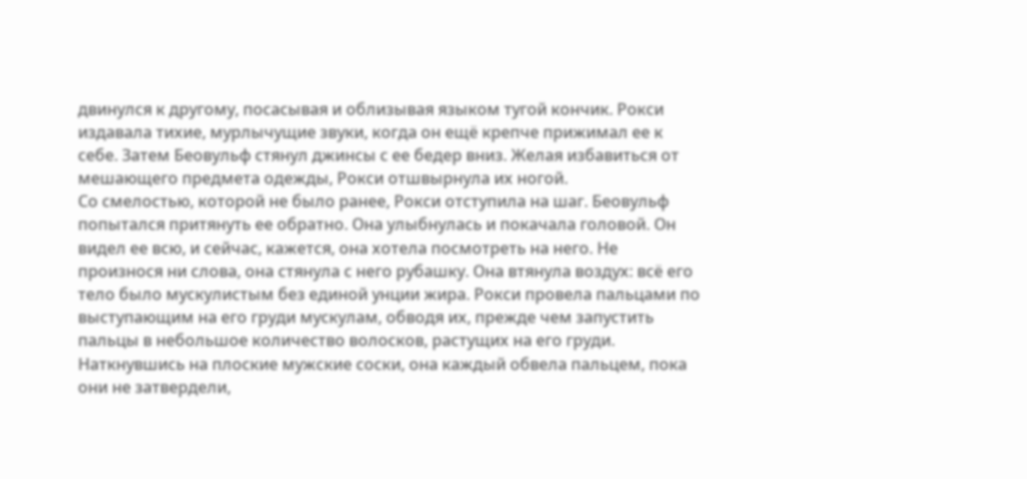двинулся к другому, посасывая и облизывая языком тугой кончик. Рокси издавала тихие, мурлычущие звуки, когда он ещё крепче прижимал ее к себе. Затем Беовульф стянул джинсы с ее бедер вниз. Желая избавиться от мешающего предмета одежды, Рокси отшвырнула их ногой.
Со смелостью, которой не было ранее, Рокси отступила на шаг. Беовульф попытался притянуть ее обратно. Она улыбнулась и покачала головой. Он видел ее всю, и сейчас, кажется, она хотела посмотреть на него. Не произнося ни слова, она стянула с него рубашку. Она втянула воздух: всё его тело было мускулистым без единой унции жира. Рокси провела пальцами по выступающим на его груди мускулам, обводя их, прежде чем запустить пальцы в небольшое количество волосков, растущих на его груди. Наткнувшись на плоские мужские соски, она каждый обвела пальцем, пока они не затвердели,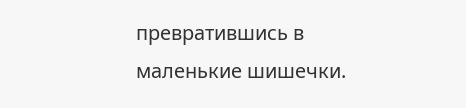превратившись в маленькие шишечки.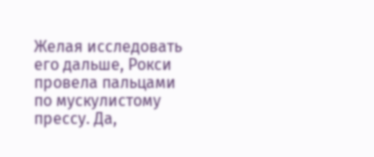Желая исследовать его дальше, Рокси провела пальцами по мускулистому прессу. Да,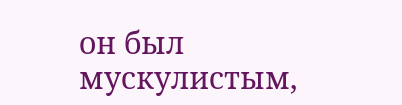он был мускулистым,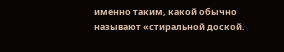именно таким, какой обычно называют «стиральной доской.